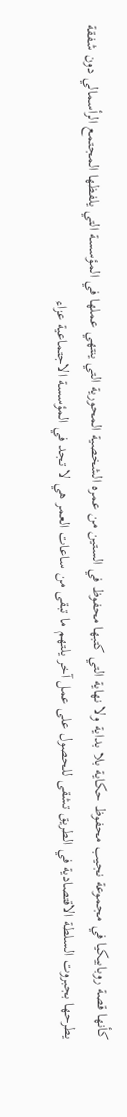كأنها قصة روبابيكيا في مجموعة نجيب محفوظ حكاية بلا بداية ولا نهاية التي كتبها محفوظ في الستين من عمره الشخصية المحورية التي ينتهي عملها في المؤسسة التي يلفظها المجتمع الرأسمالي دون شفقة يطرحها بجبروت السلطة الاقتصادية في الطريق تشقى للحصول على عمل آخر يلتهم ما تبقى من ساعات العمر هي لا تجد في المؤسسة الاجتماعية عزاء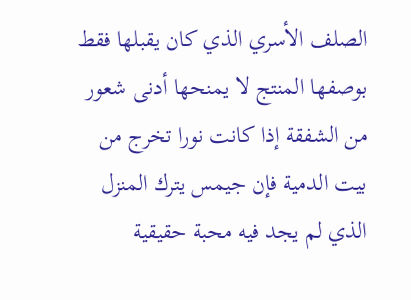الصلف الأسري الذي كان يقبلها فقط بوصفها المنتج لا يمنحها أدنى شعور من الشفقة إذا كانت نورا تخرج من بيت الدمية فإن جيمس يترك المنزل الذي لم يجد فيه محبة حقيقية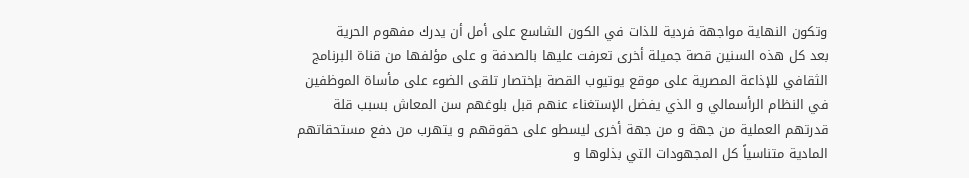وتكون النهاية مواجهة فردية للذات في الكون الشاسع على أمل أن يدرك مفهوم الحرية
بعد كل هذه السنين قصة جميلة أخرى تعرفت عليها بالصدفة و على مؤلفها من قناة البرنامج الثقافي للإذاعة المصرية على موقع يوتيوب القصة بإختصار تلقى الضوء على مأساة الموظفين في النظام الرأسمالي و الذي يفضل الإستغناء عنهم قبل بلوغهم سن المعاش بسبب قلة قدرتهم العملية من جهة و من جهة أخرى ليسطو على حقوقهم و يتهرب من دفع مستحقاتهم المادية متناسياً كل المجهودات التي بذلوها و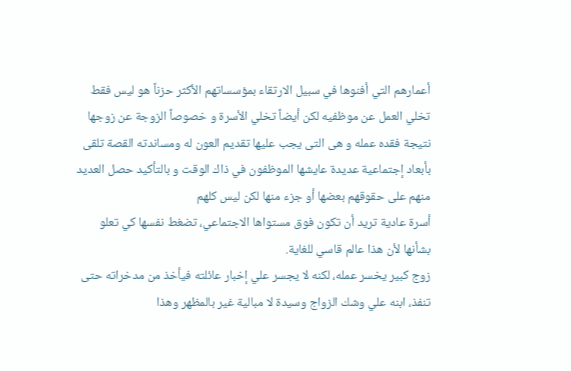أعمارهم التي أفنوها في سبيل الارتقاء بمؤسساتهم الأكثر حزناً هو ليس فقط تخلي العمل عن موظفيه لكن أيضاً تخلي الأسرة و خصوصاً الزوجة عن زوجها نتيجة فقده عمله و هى التى يجب عليها تقديم العون له ومساندته القصة تلقى بأبعاد إجتماعية عديدة عايشها الموظفون في ذاك الوقت و بالتأكيد حصل العديد منهم على حقوقهم بعضها أو جزء منها لكن ليس كلهم
أسرة عادية تريد أن تكون فوق مستواها الاجتماعي، تضغط نفسها كي تعلو بشأنها لأن هذا عالم قاسي للغاية.
زوج كبير يخسر عمله، لكنه لا يجسر علي إخبار عائلته فيأخذ من مدخراته حتى تنفذ، ابنه علي وشك الزواج وسيدة لا مبالية غير بالمظهر وهذا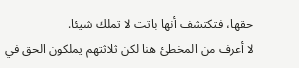حقها، فتكتشف أنها باتت لا تملك شيئا.
لا أعرف من المخطئ هنا لكن ثلاثتهم يملكون الحق في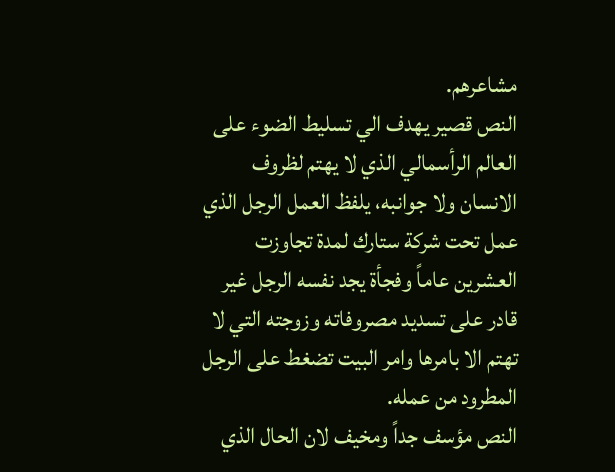مشاعرهم.
النص قصير يهدف الي تسليط الضوء على العالم الرأسمالي الذي لا يهتم لظروف الانسان ولا جوانبه، يلفظ العمل الرجل الذي عمل تحت شركة ستارك لمدة تجاوزت العشرين عاماً وفجأة يجد نفسه الرجل غير قادر على تسديد مصروفاته وزوجته التي لا تهتم الا بامرها وامر البيت تضغط على الرجل المطرود من عمله.
النص مؤسف جداً ومخيف لان الحال الذي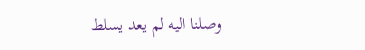وصلنا اليه لم يعد يسلط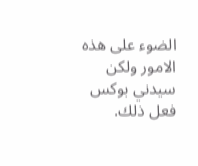الضوء على هذه الامور ولكن سيدني بوكس فعل ذلك.